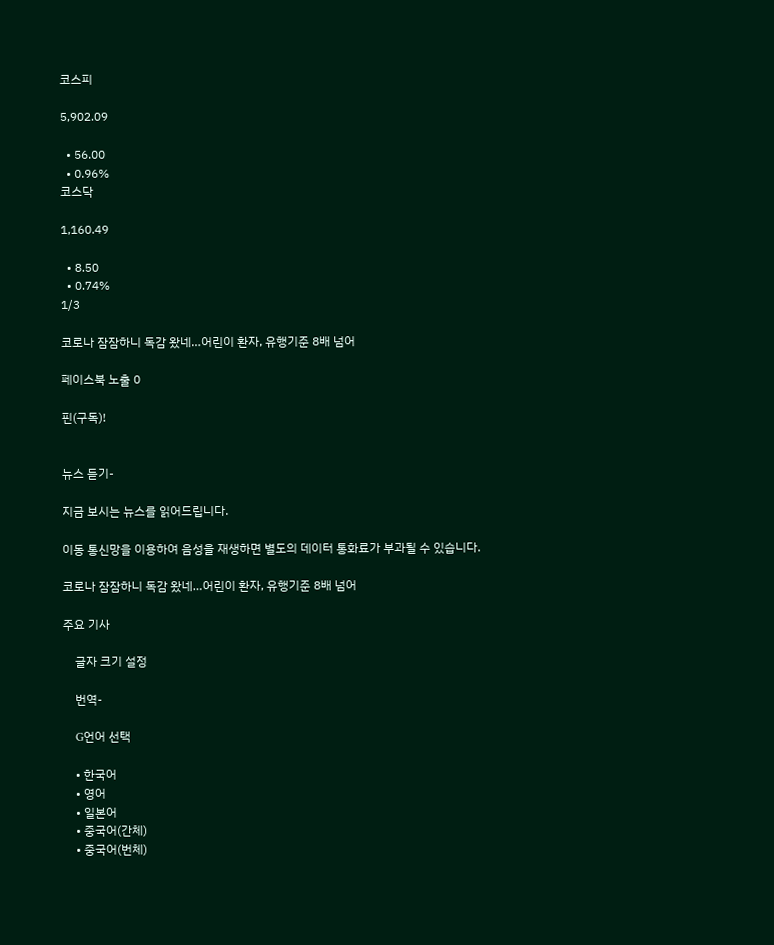코스피

5,902.09

  • 56.00
  • 0.96%
코스닥

1,160.49

  • 8.50
  • 0.74%
1/3

코로나 잠잠하니 독감 왔네…어린이 환자, 유행기준 8배 넘어

페이스북 노출 0

핀(구독)!


뉴스 듣기-

지금 보시는 뉴스를 읽어드립니다.

이동 통신망을 이용하여 음성을 재생하면 별도의 데이터 통화료가 부과될 수 있습니다.

코로나 잠잠하니 독감 왔네…어린이 환자, 유행기준 8배 넘어

주요 기사

    글자 크기 설정

    번역-

    G언어 선택

    • 한국어
    • 영어
    • 일본어
    • 중국어(간체)
    • 중국어(번체)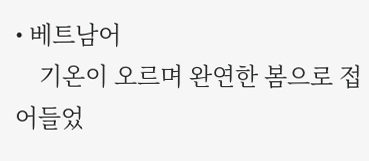• 베트남어
    기온이 오르며 완연한 봄으로 접어들었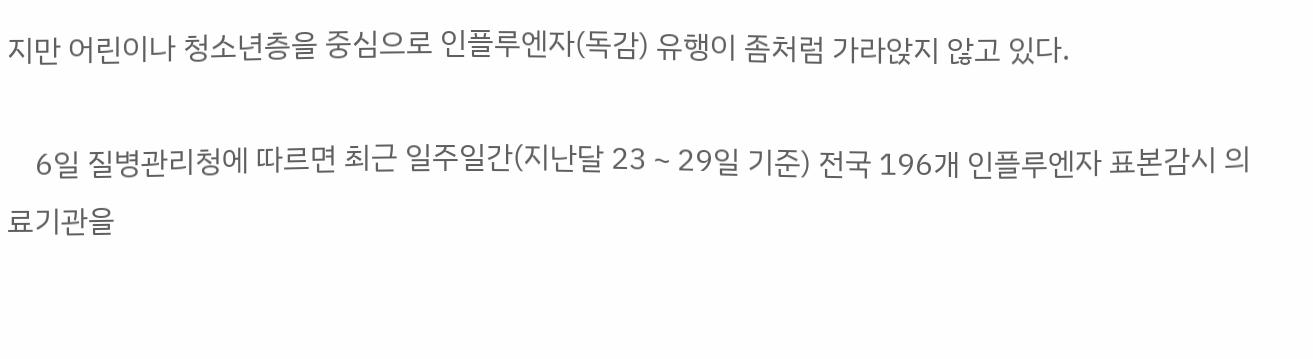지만 어린이나 청소년층을 중심으로 인플루엔자(독감) 유행이 좀처럼 가라앉지 않고 있다.

    6일 질병관리청에 따르면 최근 일주일간(지난달 23∼29일 기준) 전국 196개 인플루엔자 표본감시 의료기관을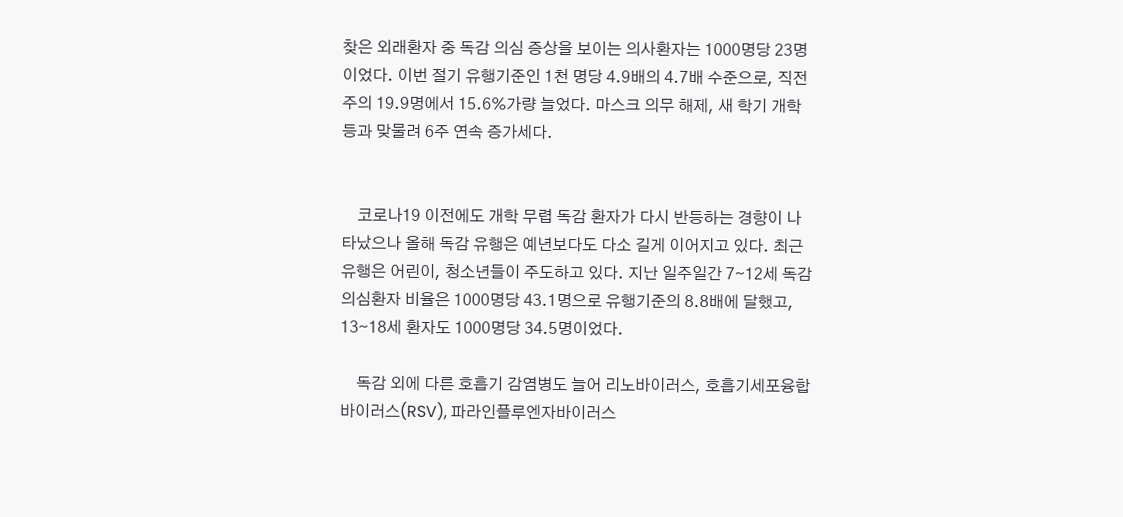찾은 외래환자 중 독감 의심 증상을 보이는 의사환자는 1000명당 23명이었다. 이번 절기 유행기준인 1천 명당 4.9배의 4.7배 수준으로, 직전 주의 19.9명에서 15.6%가량 늘었다. 마스크 의무 해제, 새 학기 개학 등과 맞물려 6주 연속 증가세다.


    코로나19 이전에도 개학 무렵 독감 환자가 다시 반등하는 경향이 나타났으나 올해 독감 유행은 예년보다도 다소 길게 이어지고 있다. 최근 유행은 어린이, 청소년들이 주도하고 있다. 지난 일주일간 7∼12세 독감 의심환자 비율은 1000명당 43.1명으로 유행기준의 8.8배에 달했고, 13∼18세 환자도 1000명당 34.5명이었다.

    독감 외에 다른 호흡기 감염병도 늘어 리노바이러스, 호흡기세포융합바이러스(RSV), 파라인플루엔자바이러스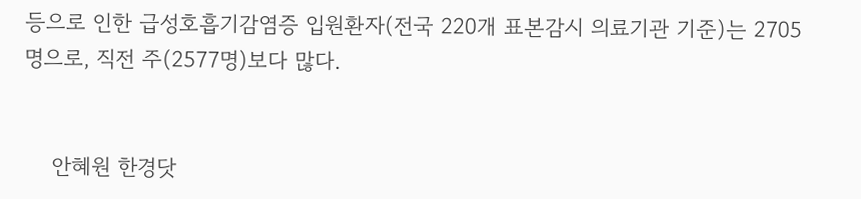등으로 인한 급성호흡기감염증 입원환자(전국 220개 표본감시 의료기관 기준)는 2705명으로, 직전 주(2577명)보다 많다.


    안혜원 한경닷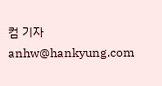컴 기자 anhw@hankyung.com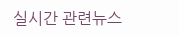실시간 관련뉴스